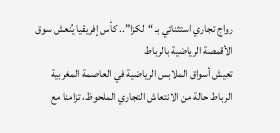رواج تجاري استثنائي بـ “لكزا”.. كأس إفريقيا يُنعش سوق الأقمصة الرياضية بالرباط
تعيش أسواق الملابس الرياضية في العاصمة المغربية الرباط حالة من الانتعاش التجاري الملحوظ، تزامنا مع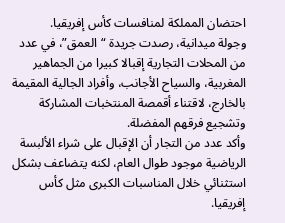احتضان المملكة لمنافسات كأس إفريقيا.
وجولة ميدانية، رصدت جريدة “العمق”، في عدد من المحلات التجارية إقبالا كبيرا من الجماهير المغربية، والسياح الأجانب، وأفراد الجالية المقيمة بالخارج، لاقتناء أقمصة المنتخبات المشاركة وتشجيع فرقهم المفضلة.
وأكد عدد من التجار أن الإقبال على شراء الألبسة الرياضية موجود طوال العام، لكنه يتضاعف بشكل استثنائي خلال المناسبات الكبرى مثل كأس إفريقيا.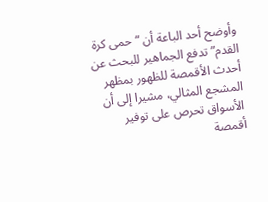وأوضح أحد الباعة أن “حمى كرة القدم” تدفع الجماهير للبحث عن أحدث الأقمصة للظهور بمظهر المشجع المثالي، مشيرا إلى أن الأسواق تحرص على توفير أقمصة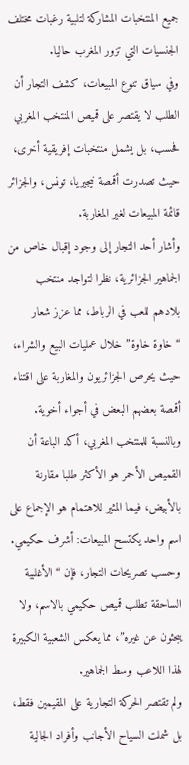جميع المنتخبات المشاركة لتلبية رغبات مختلف الجنسيات التي تزور المغرب حاليا.
وفي سياق تنوع المبيعات، كشف التجار أن الطلب لا يقتصر على قميص المنتخب المغربي فحسب، بل يشمل منتخبات إفريقية أخرى، حيث تصدرت أقمصة نيجيريا، تونس، والجزائر قائمة المبيعات لغير المغاربة.
وأشار أحد التجار إلى وجود إقبال خاص من الجماهير الجزائرية، نظرا لتواجد منتخب بلادهم للعب في الرباط، مما عزز شعار “خاوة خاوة” خلال عمليات البيع والشراء، حيث يحرص الجزائريون والمغاربة على اقتناء أقمصة بعضهم البعض في أجواء أخوية.
وبالنسبة للمنتخب المغربي، أكد الباعة أن القميص الأحمر هو الأكثر طلبا مقارنة بالأبيض، فيما المثير للاهتمام هو الإجماع على اسم واحد يكتسح المبيعات: أشرف حكيمي.
وحسب تصريحات التجار، فإن “الأغلبية الساحقة تطلب قميص حكيمي بالاسم، ولا يبحثون عن غيره”، مما يعكس الشعبية الكبيرة لهذا اللاعب وسط الجماهير.
ولم تقتصر الحركة التجارية على المقيمين فقط، بل شملت السياح الأجانب وأفراد الجالية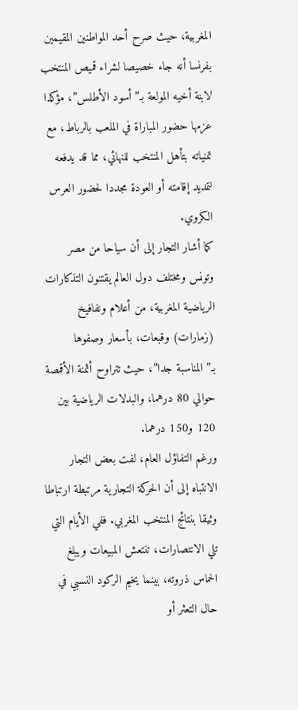المغربية، حيث صرح أحد المواطنين المقيمين بفرنسا أنه جاء خصيصا لشراء قميص المنتخب لابنة أخيه المولعة بـ”أسود الأطلس”، مؤكدا عزمها حضور المباراة في الملعب بالرباط، مع تمنياته بتأهل المنتخب للنهائي، مما قد يدفعه لتمديد إقامته أو العودة مجددا لحضور العرس الكروي.
كما أشار التجار إلى أن سياحا من مصر وتونس ومختلف دول العالم يقتنون التذكارات الرياضية المغربية، من أعلام ونفافيخ (زمارات) وقبعات، بأسعار وصفوها بـ”المناسبة جدا”، حيث تتراوح أثمنة الأقمصة حوالي 80 درهما، والبدلات الرياضية بين 120 و150 درهما.
ورغم التفاؤل العام، لفت بعض التجار الانتباه إلى أن الحركة التجارية مرتبطة ارتباطا وثيقا بنتائج المنتخب المغربي. ففي الأيام التي تلي الانتصارات، تنتعش المبيعات ويبلغ الحماس ذروته، بينما يخيم الركود النسبي في حال التعثر أو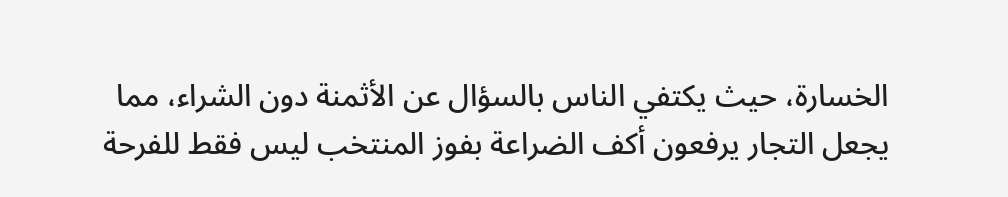الخسارة، حيث يكتفي الناس بالسؤال عن الأثمنة دون الشراء، مما يجعل التجار يرفعون أكف الضراعة بفوز المنتخب ليس فقط للفرحة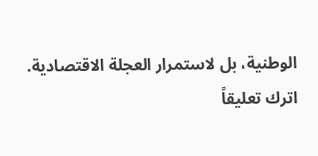الوطنية، بل لاستمرار العجلة الاقتصادية.
اترك تعليقاً